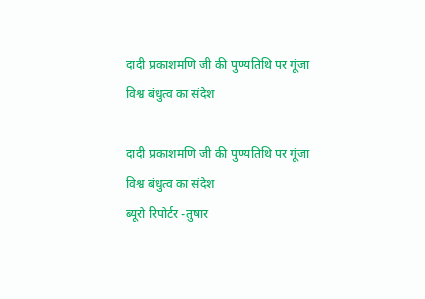दादी प्रकाशमणि जी की पुण्यतिथि पर गूंजा विश्व बंधुत्व का संदेश

दादी प्रकाशमणि जी की पुण्यतिथि पर गूंजा विश्व बंधुत्व का संदेश
ब्यूरो रिपोर्टर -तुषार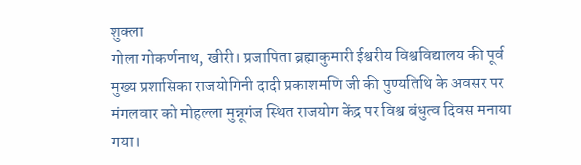शुक्ला
गोला गोकर्णनाथ, खीरी। प्रजापिता ब्रह्माकुमारी ईश्वरीय विश्वविद्यालय की पूर्व मुख्य प्रशासिका राजयोगिनी दादी प्रकाशमणि जी की पुण्यतिथि के अवसर पर मंगलवार को मोहल्ला मुन्नूगंज स्थित राजयोग केंद्र पर विश्व बंधुत्व दिवस मनाया गया।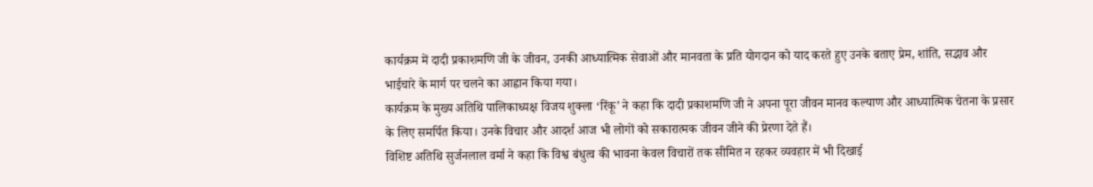कार्यक्रम में दादी प्रकाशमणि जी के जीवन, उनकी आध्यात्मिक सेवाओं और मानवता के प्रति योगदान को याद करते हुए उनके बताए प्रेम, शांति, सद्भाव और भाईचारे के मार्ग पर चलने का आह्वान किया गया।
कार्यक्रम के मुख्य अतिथि पालिकाध्यक्ष विजय शुक्ला ‘रिंकू’ ने कहा कि दादी प्रकाशमणि जी ने अपना पूरा जीवन मानव कल्याण और आध्यात्मिक चेतना के प्रसार के लिए समर्पित किया। उनके विचार और आदर्श आज भी लोगों को सकारात्मक जीवन जीने की प्रेरणा देते हैं।
विशिष्ट अतिथि सुर्जनलाल वर्मा ने कहा कि विश्व बंधुत्व की भावना केवल विचारों तक सीमित न रहकर व्यवहार में भी दिखाई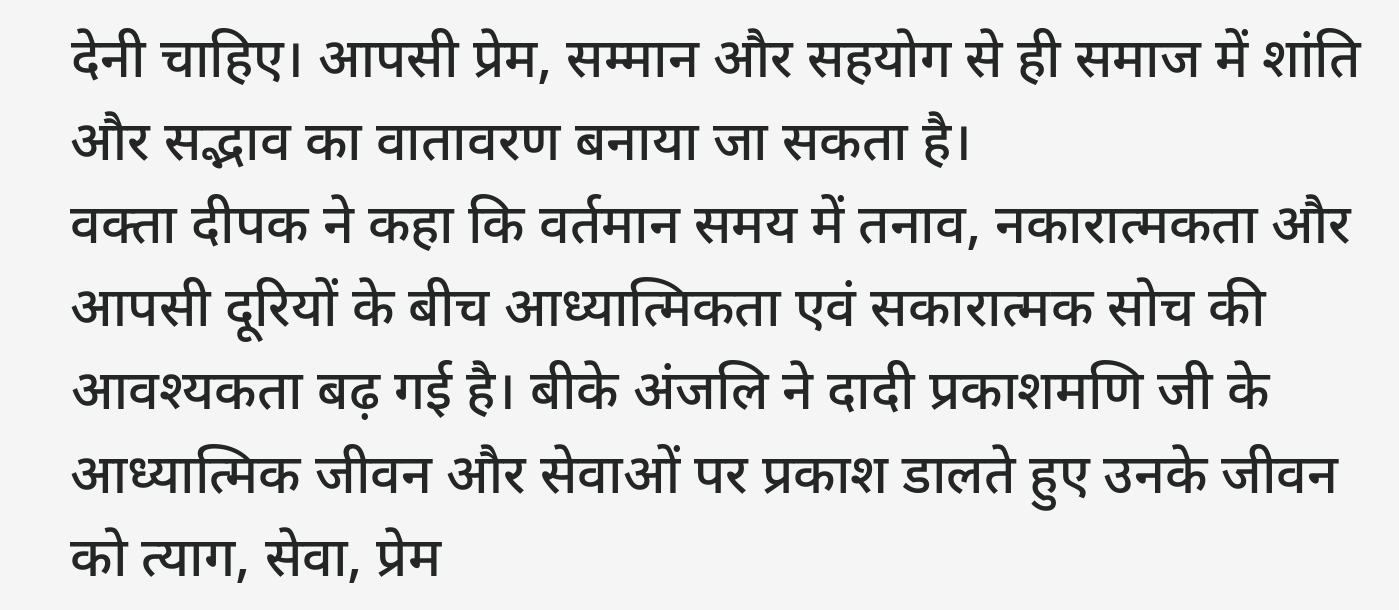देनी चाहिए। आपसी प्रेम, सम्मान और सहयोग से ही समाज में शांति और सद्भाव का वातावरण बनाया जा सकता है।
वक्ता दीपक ने कहा कि वर्तमान समय में तनाव, नकारात्मकता और आपसी दूरियों के बीच आध्यात्मिकता एवं सकारात्मक सोच की आवश्यकता बढ़ गई है। बीके अंजलि ने दादी प्रकाशमणि जी के आध्यात्मिक जीवन और सेवाओं पर प्रकाश डालते हुए उनके जीवन को त्याग, सेवा, प्रेम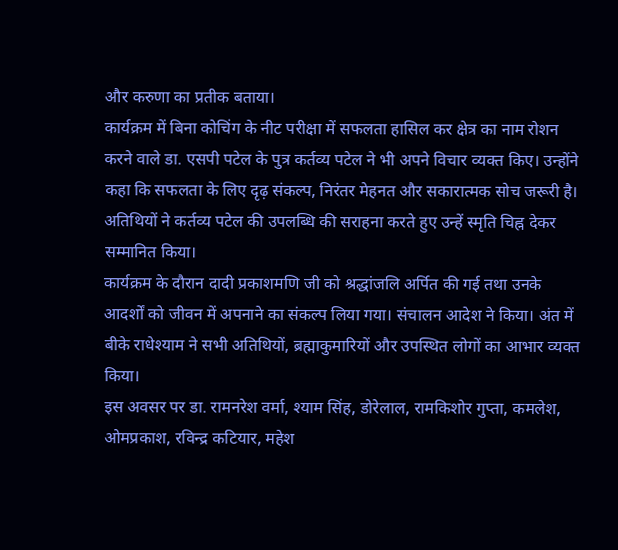और करुणा का प्रतीक बताया।
कार्यक्रम में बिना कोचिंग के नीट परीक्षा में सफलता हासिल कर क्षेत्र का नाम रोशन करने वाले डा. एसपी पटेल के पुत्र कर्तव्य पटेल ने भी अपने विचार व्यक्त किए। उन्होंने कहा कि सफलता के लिए दृढ़ संकल्प, निरंतर मेहनत और सकारात्मक सोच जरूरी है। अतिथियों ने कर्तव्य पटेल की उपलब्धि की सराहना करते हुए उन्हें स्मृति चिह्न देकर सम्मानित किया।
कार्यक्रम के दौरान दादी प्रकाशमणि जी को श्रद्धांजलि अर्पित की गई तथा उनके आदर्शों को जीवन में अपनाने का संकल्प लिया गया। संचालन आदेश ने किया। अंत में बीके राधेश्याम ने सभी अतिथियों, ब्रह्माकुमारियों और उपस्थित लोगों का आभार व्यक्त किया।
इस अवसर पर डा. रामनरेश वर्मा, श्याम सिंह, डोरेलाल, रामकिशोर गुप्ता, कमलेश, ओमप्रकाश, रविन्द्र कटियार, महेश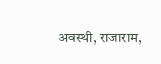अवस्थी, राजाराम,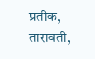प्रतीक, तारावती,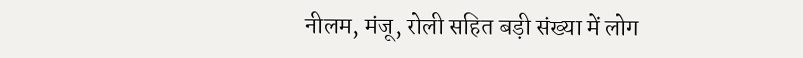नीलम, मंजू, रोली सहित बड़ी संख्या में लोग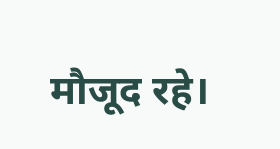मौजूद रहे।